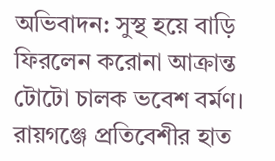অভিবাদন: সুস্থ হয়ে বাড়ি ফিরলেন করোনা আক্রান্ত টোটো চালক ভবেশ বর্মণ। রায়গঞ্জে প্রতিবেশীর হাত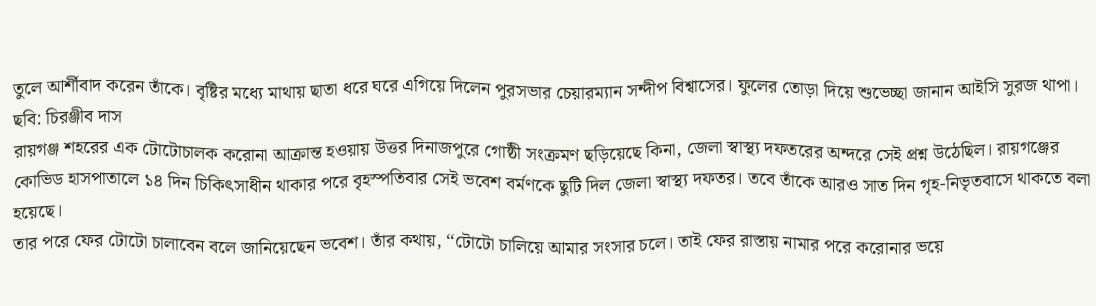তুলে আর্শীবাদ করেন তাঁকে। বৃষ্টির মধ্যে মাথায় ছাতা ধরে ঘরে এগিয়ে দিলেন পুরসভার চেয়ারম্যান সন্দীপ বিশ্বাসের। ফুলের তোড়া দিয়ে শুভেচ্ছা জানান আইসি সুরজ থাপা। ছবি: চিরঞ্জীব দাস
রায়গঞ্জ শহরের এক টোটোচালক করোনা আক্রান্ত হওয়ায় উত্তর দিনাজপুরে গোষ্ঠী সংক্রমণ ছড়িয়েছে কিনা, জেলা স্বাস্থ্য দফতরের অন্দরে সেই প্রশ্ন উঠেছিল। রায়গঞ্জের কোভিড হাসপাতালে ১৪ দিন চিকিৎসাধীন থাকার পরে বৃহস্পতিবার সেই ভবেশ বর্মণকে ছুটি দিল জেলা স্বাস্থ্য দফতর। তবে তাঁকে আরও সাত দিন গৃহ-নিভৃতবাসে থাকতে বলা হয়েছে।
তার পরে ফের টোটো চালাবেন বলে জানিয়েছেন ভবেশ। তাঁর কথায়, ‘‘টোটো চালিয়ে আমার সংসার চলে। তাই ফের রাস্তায় নামার পরে করোনার ভয়ে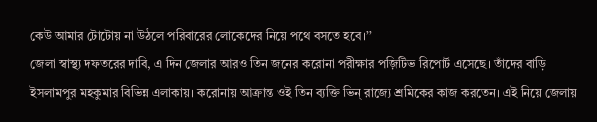কেউ আমার টোটোয় না উঠলে পরিবারের লোকেদের নিয়ে পথে বসতে হবে।’’
জেলা স্বাস্থ্য দফতরের দাবি, এ দিন জেলার আরও তিন জনের করোনা পরীক্ষার পজ়িটিভ রিপোর্ট এসেছে। তাঁদের বাড়ি ইসলামপুর মহকুমার বিভিন্ন এলাকায়। করোনায় আক্রান্ত ওই তিন ব্যক্তি ভিন্ রাজ্যে শ্রমিকের কাজ করতেন। এই নিয়ে জেলায়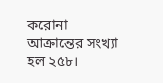করোনা আক্রান্তের সংখ্যা হল ২৫৮।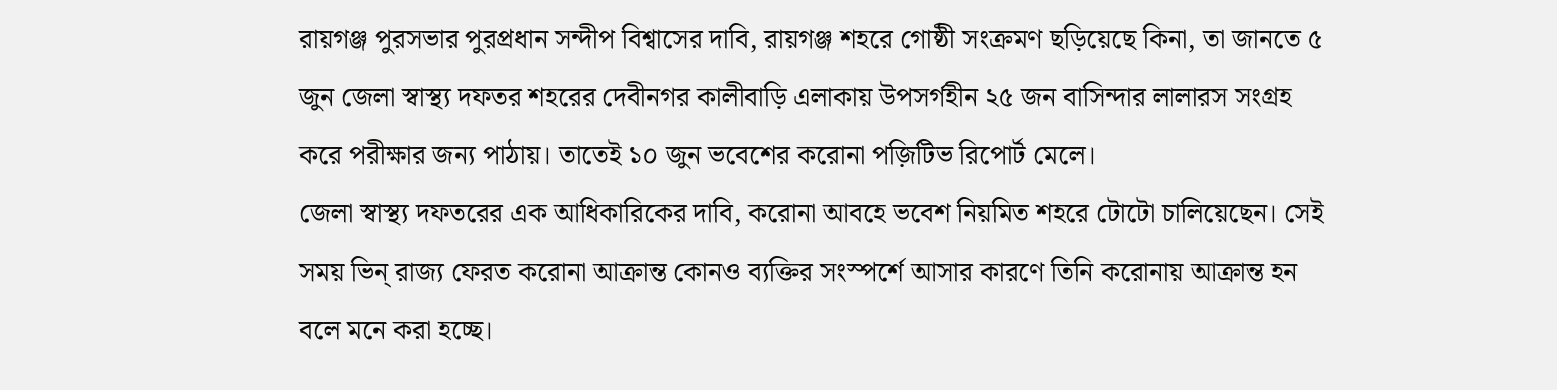রায়গঞ্জ পুরসভার পুরপ্রধান সন্দীপ বিশ্বাসের দাবি, রায়গঞ্জ শহরে গোষ্ঠী সংক্রমণ ছড়িয়েছে কিনা, তা জানতে ৫ জুন জেলা স্বাস্থ্য দফতর শহরের দেবীনগর কালীবাড়ি এলাকায় উপসর্গহীন ২৫ জন বাসিন্দার লালারস সংগ্রহ করে পরীক্ষার জন্য পাঠায়। তাতেই ১০ জুন ভবেশের করোনা পজ়িটিভ রিপোর্ট মেলে।
জেলা স্বাস্থ্য দফতরের এক আধিকারিকের দাবি, করোনা আবহে ভবেশ নিয়মিত শহরে টোটো চালিয়েছেন। সেই সময় ভিন্ রাজ্য ফেরত করোনা আক্রান্ত কোনও ব্যক্তির সংস্পর্শে আসার কারণে তিনি করোনায় আক্রান্ত হন বলে মনে করা হচ্ছে।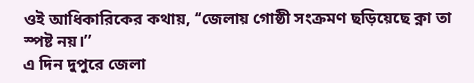ওই আধিকারিকের কথায়, ‘‘জেলায় গোষ্ঠী সংক্রমণ ছড়িয়েছে ক্না তা স্পষ্ট নয়।’’
এ দিন দুপুরে জেলা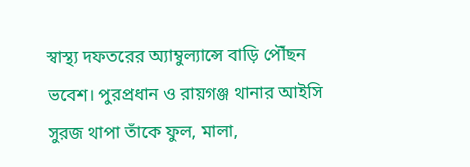স্বাস্থ্য দফতরের অ্যাম্বুল্যান্সে বাড়ি পৌঁছন ভবেশ। পুরপ্রধান ও রায়গঞ্জ থানার আইসি সুরজ থাপা তাঁকে ফুল, মালা,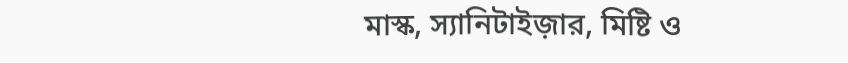মাস্ক, স্যানিটাইজ়ার, মিষ্টি ও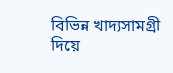বিভিন্ন খাদ্যসামগ্রী দিয়ে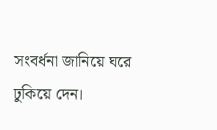সংবর্ধনা জানিয়ে ঘরে ঢুকিয়ে দেন।